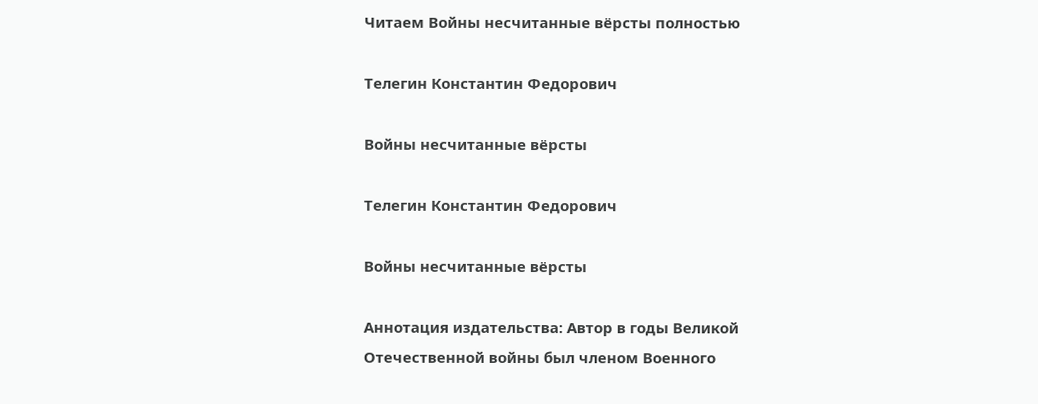Читаем Войны несчитанные вёрсты полностью

Телегин Константин Федорович

Войны несчитанные вёрсты

Телегин Константин Федорович

Войны несчитанные вёрсты

Аннотация издательства: Автор в годы Великой Отечественной войны был членом Военного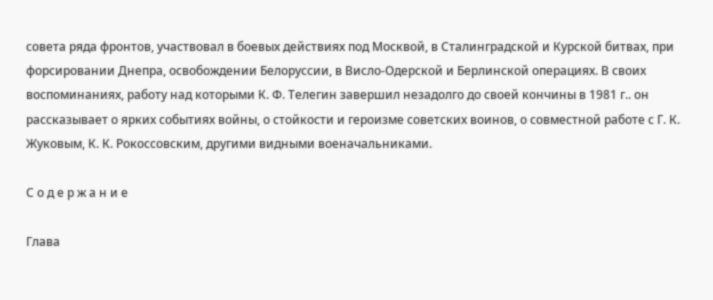совета ряда фронтов, участвовал в боевых действиях под Москвой, в Сталинградской и Курской битвах, при форсировании Днепра, освобождении Белоруссии, в Висло-Одерской и Берлинской операциях. В своих воспоминаниях, работу над которыми К. Ф. Телегин завершил незадолго до своей кончины в 1981 г.. он рассказывает о ярких событиях войны, о стойкости и героизме советских воинов, о совместной работе с Г. К. Жуковым, К. К. Рокоссовским, другими видными военачальниками.

С о д е р ж а н и е

Глава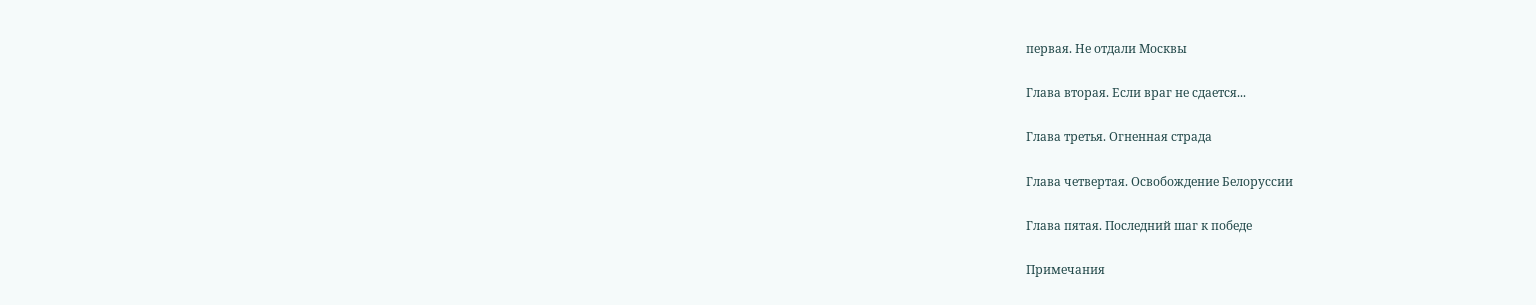первая. Не отдали Москвы

Глава вторая. Если враг не сдается...

Глава третья. Огненная страда

Глава четвертая. Освобождение Белоруссии

Глава пятая. Последний шаг к победе

Примечания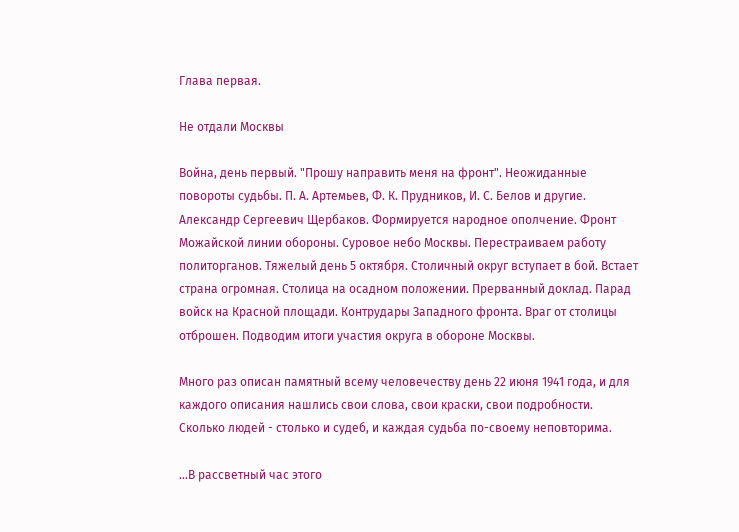Глава первая.

Не отдали Москвы

Война, день первый. "Прошу направить меня на фронт". Неожиданные повороты судьбы. П. А. Артемьев, Ф. К. Прудников, И. С. Белов и другие. Александр Сергеевич Щербаков. Формируется народное ополчение. Фронт Можайской линии обороны. Суровое небо Москвы. Перестраиваем работу политорганов. Тяжелый день 5 октября. Столичный округ вступает в бой. Встает страна огромная. Столица на осадном положении. Прерванный доклад. Парад войск на Красной площади. Контрудары Западного фронта. Враг от столицы отброшен. Подводим итоги участия округа в обороне Москвы.

Много раз описан памятный всему человечеству день 22 июня 1941 года, и для каждого описания нашлись свои слова, свои краски, свои подробности. Сколько людей - столько и судеб, и каждая судьба по-своему неповторима.

...В рассветный час этого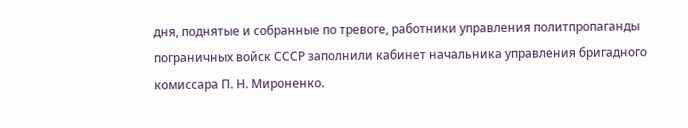дня, поднятые и собранные по тревоге, работники управления политпропаганды пограничных войск СССР заполнили кабинет начальника управления бригадного комиссара П. Н. Мироненко.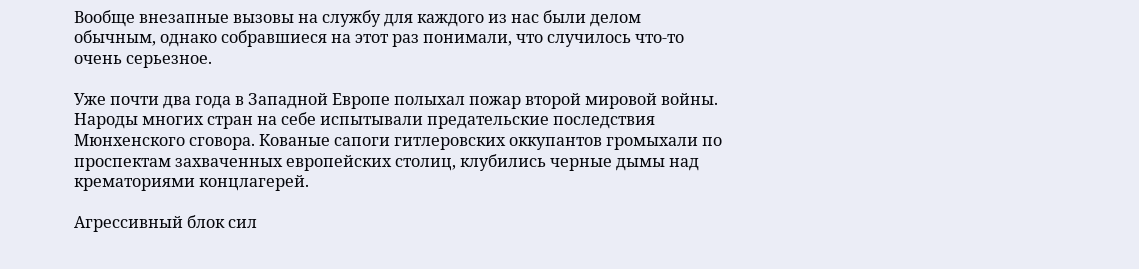Вообще внезапные вызовы на службу для каждого из нас были делом обычным, однако собравшиеся на этот раз понимали, что случилось что-то очень серьезное.

Уже почти два года в Западной Европе полыхал пожар второй мировой войны. Народы многих стран на себе испытывали предательские последствия Мюнхенского сговора. Кованые сапоги гитлеровских оккупантов громыхали по проспектам захваченных европейских столиц, клубились черные дымы над крематориями концлагерей.

Агрессивный блок сил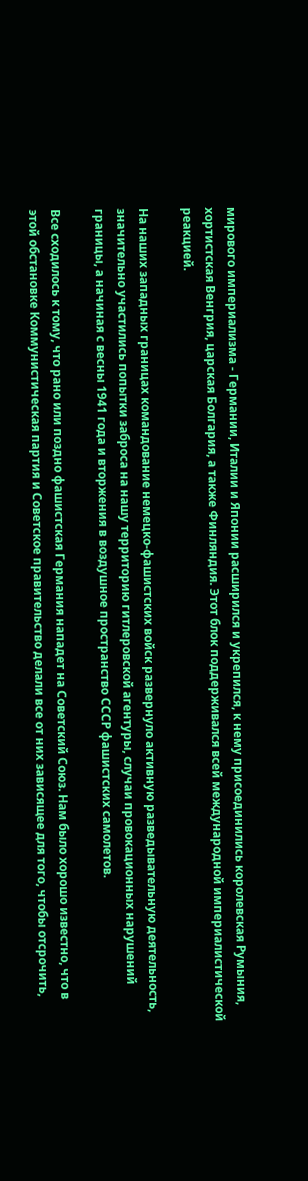мирового империализма - Германии, Италии и Японии расширился и укрепился, к нему присоединились королевская Румыния, хортистская Венгрия, царская Болгария, а также Финляндия. Этот блок поддерживался всей международной империалистической реакцией.

На наших западных границах командование немецко-фашистских войск развернуло активную разведывательную деятельность, значительно участились попытки заброса на нашу территорию гитлеровской агентуры, случаи провокационных нарушений границы, а начиная с весны 1941 года и вторжения в воздушное пространство СССР фашистских самолетов.

Все сходилось к тому, что рано или поздно фашистская Германия нападет на Советский Союз. Нам было хорошо известно, что в этой обстановке Коммунистическая партия и Советское правительство делали все от них зависящее для того, чтобы отсрочить,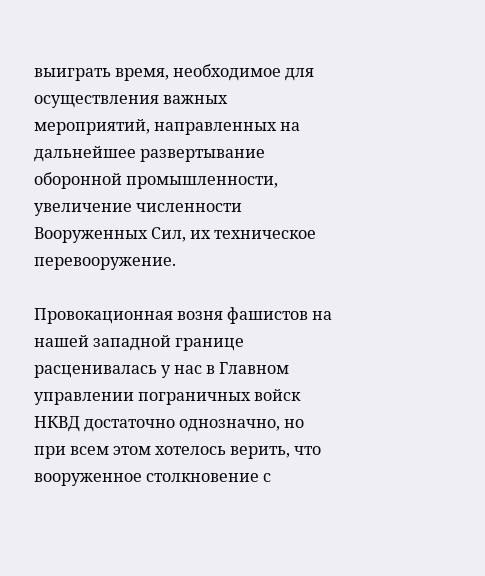выиграть время, необходимое для осуществления важных мероприятий, направленных на дальнейшее развертывание оборонной промышленности, увеличение численности Вооруженных Сил, их техническое перевооружение.

Провокационная возня фашистов на нашей западной границе расценивалась у нас в Главном управлении пограничных войск НКВД достаточно однозначно, но при всем этом хотелось верить, что вооруженное столкновение с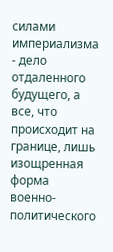силами империализма - дело отдаленного будущего, а все, что происходит на границе, лишь изощренная форма военно-политического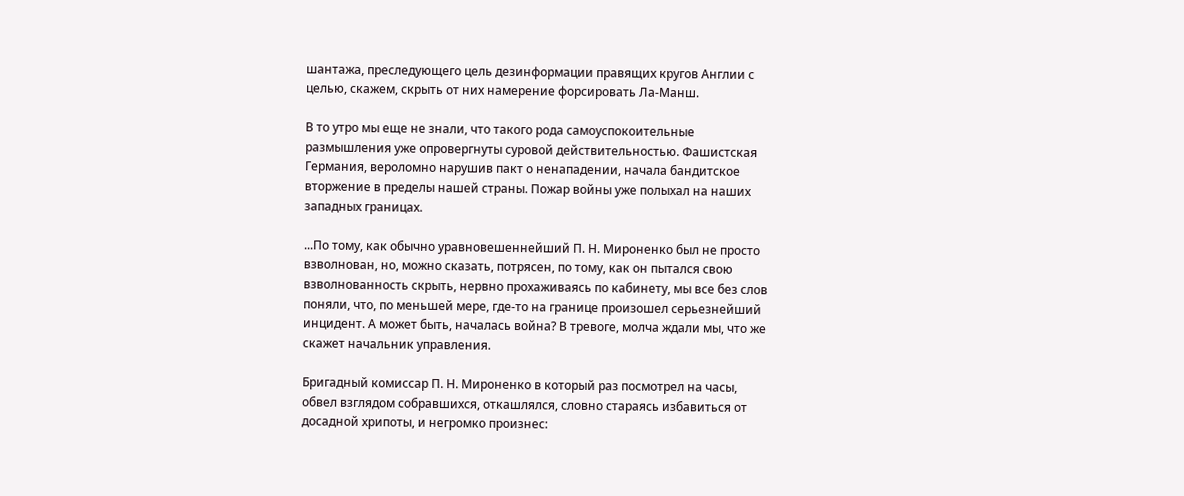шантажа, преследующего цель дезинформации правящих кругов Англии с целью, скажем, скрыть от них намерение форсировать Ла-Манш.

В то утро мы еще не знали, что такого рода самоуспокоительные размышления уже опровергнуты суровой действительностью. Фашистская Германия, вероломно нарушив пакт о ненападении, начала бандитское вторжение в пределы нашей страны. Пожар войны уже полыхал на наших западных границах.

...По тому, как обычно уравновешеннейший П. Н. Мироненко был не просто взволнован, но, можно сказать, потрясен, по тому, как он пытался свою взволнованность скрыть, нервно прохаживаясь по кабинету, мы все без слов поняли, что, по меньшей мере, где-то на границе произошел серьезнейший инцидент. А может быть, началась война? В тревоге, молча ждали мы, что же скажет начальник управления.

Бригадный комиссар П. Н. Мироненко в который раз посмотрел на часы, обвел взглядом собравшихся, откашлялся, словно стараясь избавиться от досадной хрипоты, и негромко произнес: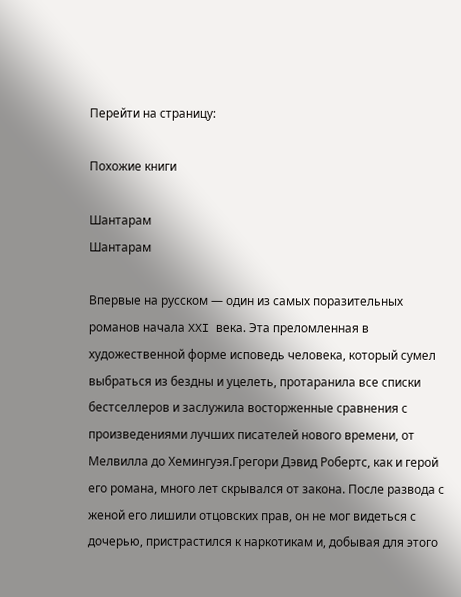Перейти на страницу:

Похожие книги

Шантарам
Шантарам

Впервые на русском — один из самых поразительных романов начала XXI века. Эта преломленная в художественной форме исповедь человека, который сумел выбраться из бездны и уцелеть, протаранила все списки бестселлеров и заслужила восторженные сравнения с произведениями лучших писателей нового времени, от Мелвилла до Хемингуэя.Грегори Дэвид Робертс, как и герой его романа, много лет скрывался от закона. После развода с женой его лишили отцовских прав, он не мог видеться с дочерью, пристрастился к наркотикам и, добывая для этого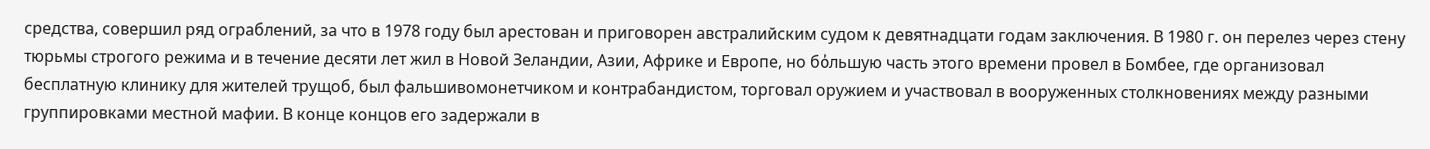средства, совершил ряд ограблений, за что в 1978 году был арестован и приговорен австралийским судом к девятнадцати годам заключения. В 1980 г. он перелез через стену тюрьмы строгого режима и в течение десяти лет жил в Новой Зеландии, Азии, Африке и Европе, но бόльшую часть этого времени провел в Бомбее, где организовал бесплатную клинику для жителей трущоб, был фальшивомонетчиком и контрабандистом, торговал оружием и участвовал в вооруженных столкновениях между разными группировками местной мафии. В конце концов его задержали в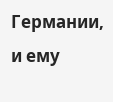Германии, и ему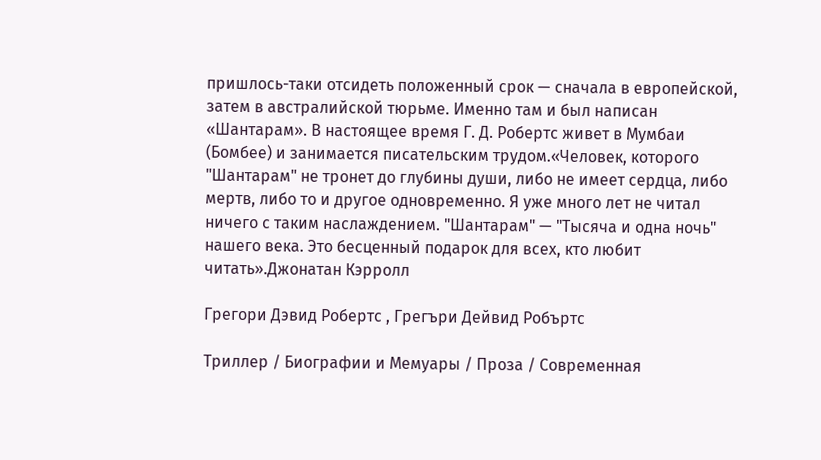пришлось-таки отсидеть положенный срок — сначала в европейской, затем в австралийской тюрьме. Именно там и был написан «Шантарам». В настоящее время Г. Д. Робертс живет в Мумбаи (Бомбее) и занимается писательским трудом.«Человек, которого "Шантарам" не тронет до глубины души, либо не имеет сердца, либо мертв, либо то и другое одновременно. Я уже много лет не читал ничего с таким наслаждением. "Шантарам" — "Тысяча и одна ночь" нашего века. Это бесценный подарок для всех, кто любит читать».Джонатан Кэрролл

Грегори Дэвид Робертс , Грегъри Дейвид Робъртс

Триллер / Биографии и Мемуары / Проза / Современная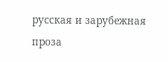русская и зарубежная проза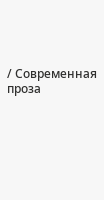/ Современная проза